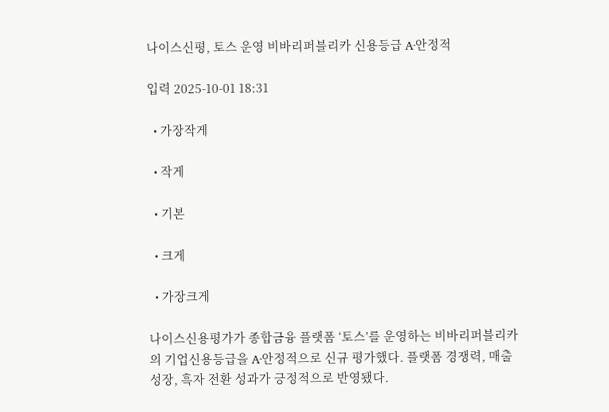나이스신평, 토스 운영 비바리퍼블리카 신용등급 A·안정적

입력 2025-10-01 18:31

  • 가장작게

  • 작게

  • 기본

  • 크게

  • 가장크게

나이스신용평가가 종합금융 플랫폼 ‘토스’를 운영하는 비바리퍼블리카의 기업신용등급을 A·안정적으로 신규 평가했다. 플랫폼 경쟁력, 매출 성장, 흑자 전환 성과가 긍정적으로 반영됐다.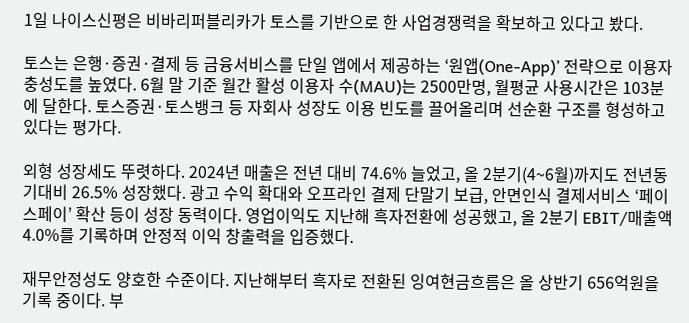1일 나이스신평은 비바리퍼블리카가 토스를 기반으로 한 사업경쟁력을 확보하고 있다고 봤다.

토스는 은행·증권·결제 등 금융서비스를 단일 앱에서 제공하는 ‘원앱(One-App)’ 전략으로 이용자 충성도를 높였다. 6월 말 기준 월간 활성 이용자 수(MAU)는 2500만명, 월평균 사용시간은 103분에 달한다. 토스증권·토스뱅크 등 자회사 성장도 이용 빈도를 끌어올리며 선순환 구조를 형성하고 있다는 평가다.

외형 성장세도 뚜렷하다. 2024년 매출은 전년 대비 74.6% 늘었고, 올 2분기(4~6월)까지도 전년동기대비 26.5% 성장했다. 광고 수익 확대와 오프라인 결제 단말기 보급, 안면인식 결제서비스 ‘페이스페이’ 확산 등이 성장 동력이다. 영업이익도 지난해 흑자전환에 성공했고, 올 2분기 EBIT/매출액 4.0%를 기록하며 안정적 이익 창출력을 입증했다.

재무안정성도 양호한 수준이다. 지난해부터 흑자로 전환된 잉여현금흐름은 올 상반기 656억원을 기록 중이다. 부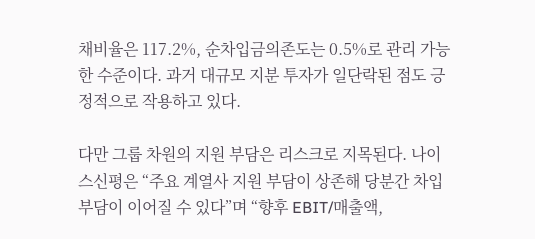채비율은 117.2%, 순차입금의존도는 0.5%로 관리 가능한 수준이다. 과거 대규모 지분 투자가 일단락된 점도 긍정적으로 작용하고 있다.

다만 그룹 차원의 지원 부담은 리스크로 지목된다. 나이스신평은 “주요 계열사 지원 부담이 상존해 당분간 차입부담이 이어질 수 있다”며 “향후 EBIT/매출액,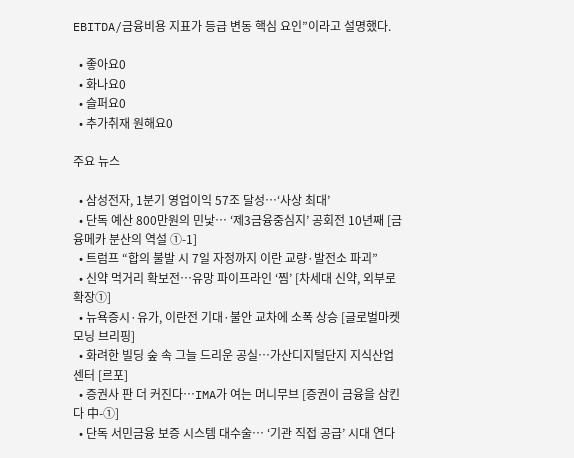EBITDA/금융비용 지표가 등급 변동 핵심 요인”이라고 설명했다.

  • 좋아요0
  • 화나요0
  • 슬퍼요0
  • 추가취재 원해요0

주요 뉴스

  • 삼성전자, 1분기 영업이익 57조 달성⋯‘사상 최대’
  • 단독 예산 800만원의 민낯⋯ ‘제3금융중심지’ 공회전 10년째 [금융메카 분산의 역설 ①-1]
  • 트럼프 “합의 불발 시 7일 자정까지 이란 교량·발전소 파괴”
  • 신약 먹거리 확보전…유망 파이프라인 ‘찜’ [차세대 신약, 외부로 확장①]
  • 뉴욕증시·유가, 이란전 기대·불안 교차에 소폭 상승 [글로벌마켓 모닝 브리핑]
  • 화려한 빌딩 숲 속 그늘 드리운 공실…가산디지털단지 지식산업센터 [르포]
  • 증권사 판 더 커진다…IMA가 여는 머니무브 [증권이 금융을 삼킨다 中-①]
  • 단독 서민금융 보증 시스템 대수술… ‘기관 직접 공급’ 시대 연다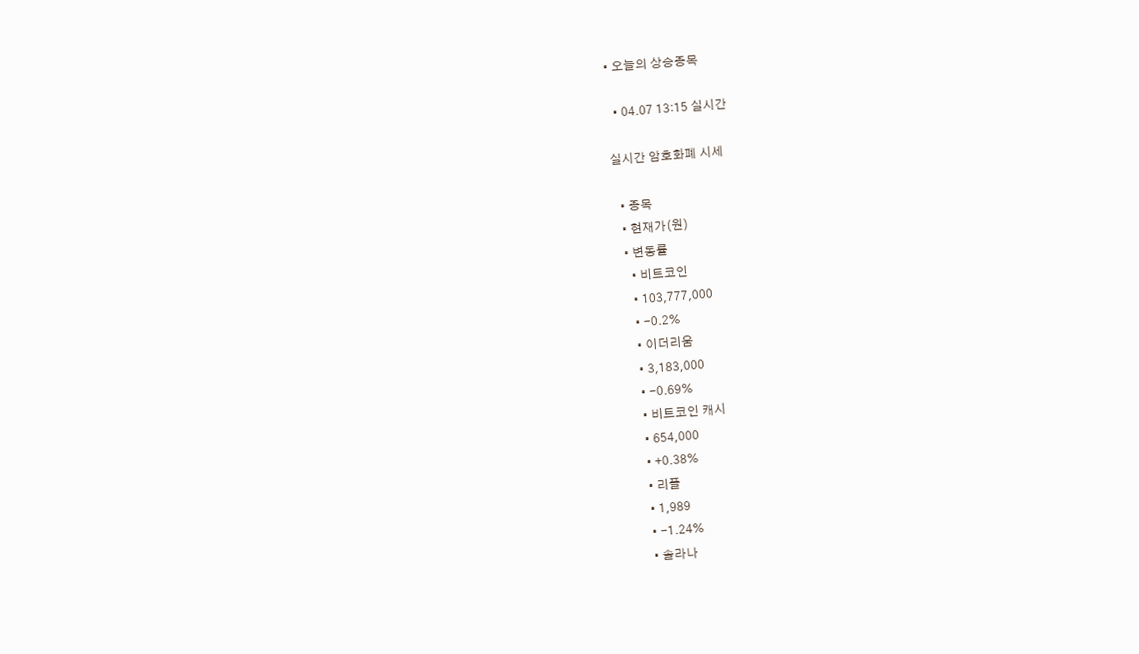• 오늘의 상승종목

  • 04.07 13:15 실시간

실시간 암호화폐 시세

  • 종목
  • 현재가(원)
  • 변동률
    • 비트코인
    • 103,777,000
    • -0.2%
    • 이더리움
    • 3,183,000
    • -0.69%
    • 비트코인 캐시
    • 654,000
    • +0.38%
    • 리플
    • 1,989
    • -1.24%
    • 솔라나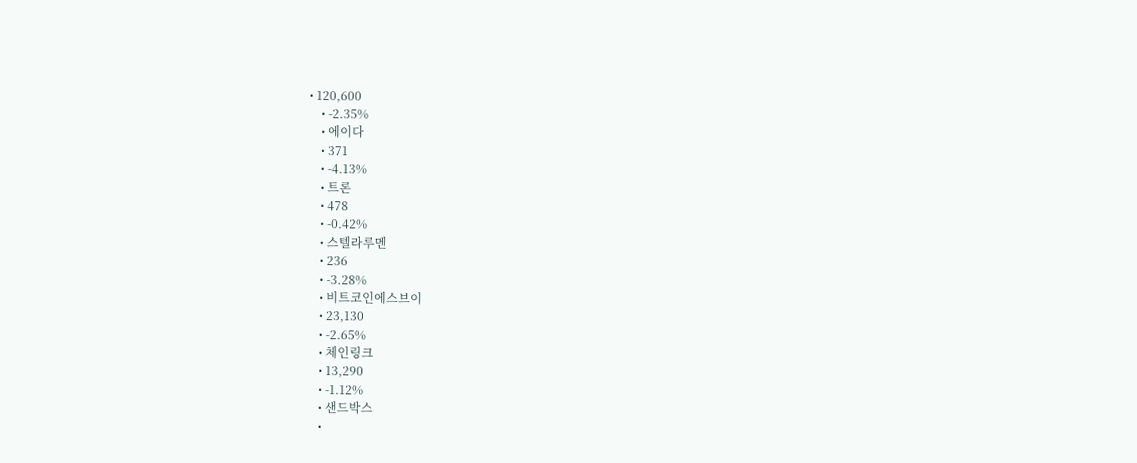• 120,600
    • -2.35%
    • 에이다
    • 371
    • -4.13%
    • 트론
    • 478
    • -0.42%
    • 스텔라루멘
    • 236
    • -3.28%
    • 비트코인에스브이
    • 23,130
    • -2.65%
    • 체인링크
    • 13,290
    • -1.12%
    • 샌드박스
    •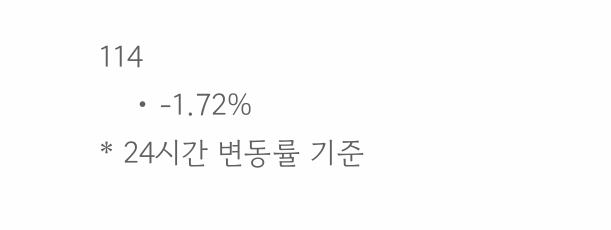114
    • -1.72%
* 24시간 변동률 기준